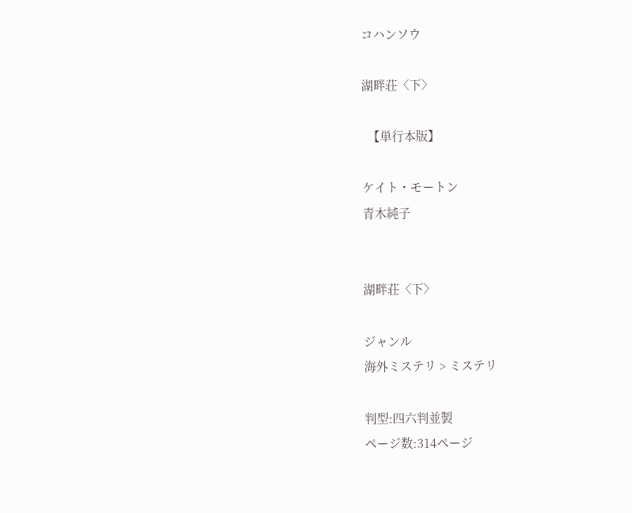コハンソウ

湖畔荘〈下〉

  【単行本版】

ケイト・モートン
青木純子


湖畔荘〈下〉

ジャンル
海外ミステリ > ミステリ

判型:四六判並製
ページ数:314ページ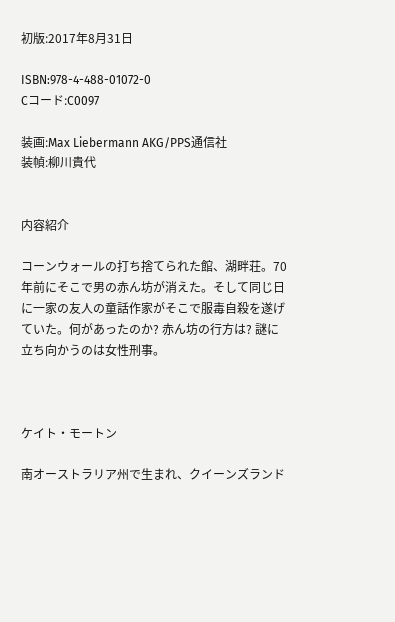初版:2017年8月31日

ISBN:978-4-488-01072-0
Cコード:C0097

装画:Max Liebermann AKG/PPS通信社
装幀:柳川貴代


内容紹介

コーンウォールの打ち捨てられた館、湖畔荘。70年前にそこで男の赤ん坊が消えた。そして同じ日に一家の友人の童話作家がそこで服毒自殺を遂げていた。何があったのか? 赤ん坊の行方は? 謎に立ち向かうのは女性刑事。



ケイト・モートン

南オーストラリア州で生まれ、クイーンズランド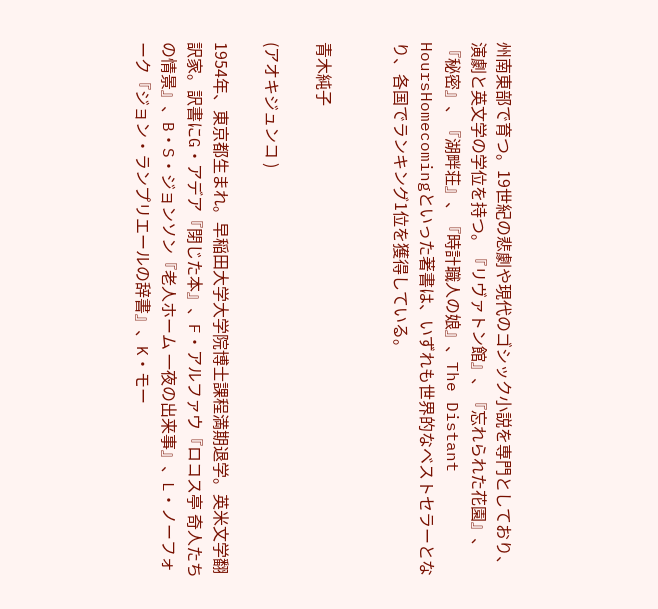州南東部で育つ。19世紀の悲劇や現代のゴシック小説を専門としており、演劇と英文学の学位を持つ。『リヴァトン館』、『忘れられた花園』、『秘密』、『湖畔荘』、『時計職人の娘』、The Distant HoursHomecomingといった著書は、いずれも世界的なベストセラーとなり、各国でランキング1位を獲得している。


青木純子

(アオキジュンコ )

1954年、東京都生まれ。早稲田大学大学院博士課程満期退学。英米文学翻訳家。訳書にG・アデア『閉じた本』、F・アルファウ『ロコス亭 奇人たちの情景』、B・S・ジョンソン『老人ホーム 一夜の出来事』、L・ノーフォーク『ジョン・ランプリエールの辞書』、K・モー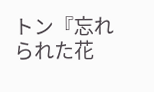トン『忘れられた花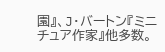園』、J・バートン『ミニチュア作家』他多数。